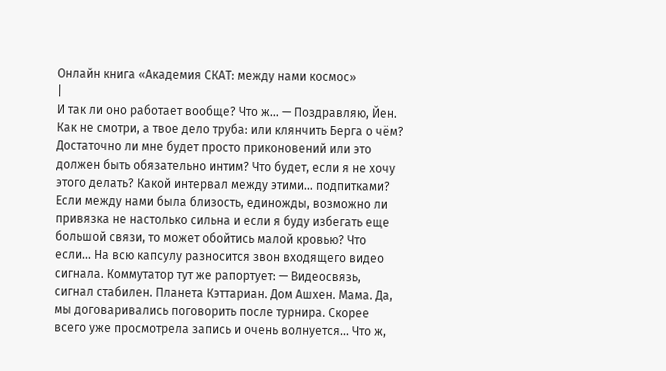Онлайн книга «Академия СКАТ: между нами космос»
|
И так ли оно работает вообще? Что ж… — Поздравляю, Йен. Как не смотри, а твое дело труба: или клянчить Берга о чём? Достаточно ли мне будет просто приконовений или это должен быть обязательно интим? Что будет, если я не хочу этого делать? Какой интервал между этими… подпитками? Если между нами была близость, единожды, возможно ли привязка не настолько сильна и если я буду избегать еще большой связи, то может обойтись малой кровью? Что если… На всю капсулу разносится звон входящего видео сигнала. Коммутатор тут же рапортует: — Видеосвязь, сигнал стабилен. Планета Кэттариан. Дом Ашхен. Мама. Да, мы договаривались поговорить после турнира. Скорее всего уже просмотрела запись и очень волнуется… Что ж,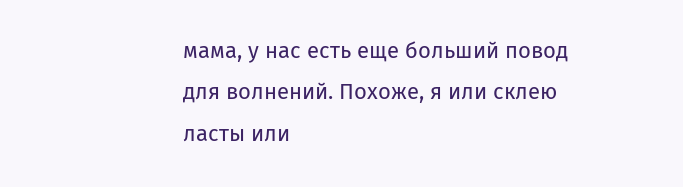мама, у нас есть еще больший повод для волнений. Похоже, я или склею ласты или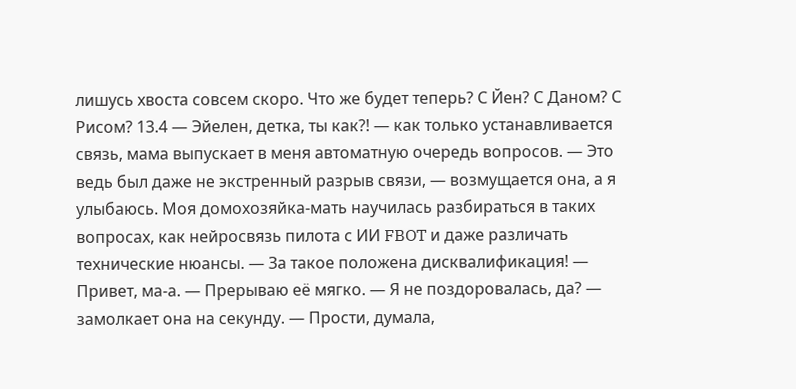лишусь хвоста совсем скоро. Что же будет теперь? С Йен? С Даном? С Рисом? 13.4 — Эйелен, детка, ты как?! — как только устанавливается связь, мама выпускает в меня автоматную очередь вопросов. — Это ведь был даже не экстренный разрыв связи, — возмущается она, а я улыбаюсь. Моя домохозяйка-мать научилась разбираться в таких вопросах, как нейросвязь пилота с ИИ FBOT и даже различать технические нюансы. — За такое положена дисквалификация! — Привет, ма-а. — Прерываю её мягко. — Я не поздоровалась, да? — замолкает она на секунду. — Прости, думала,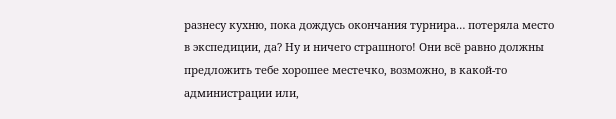разнесу кухню, пока дождусь окончания турнира… потеряла место в экспедиции, да? Ну и ничего страшного! Они всё равно должны предложить тебе хорошее местечко, возможно, в какой-то администрации или,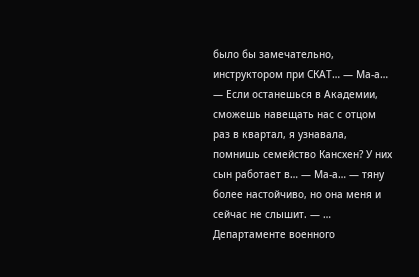было бы замечательно, инструктором при СКАТ… — Ма-а… — Если останешься в Академии, сможешь навещать нас с отцом раз в квартал, я узнавала, помнишь семейство Кансхен? У них сын работает в… — Ма-а… — тяну более настойчиво, но она меня и сейчас не слышит. — … Департаменте военного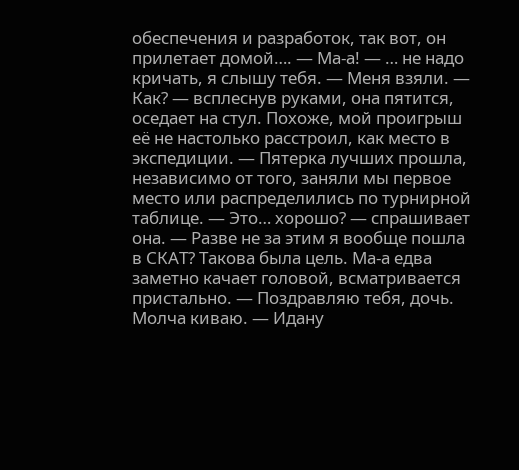обеспечения и разработок, так вот, он прилетает домой…. — Ма-а! — … не надо кричать, я слышу тебя. — Меня взяли. — Как? — всплеснув руками, она пятится, оседает на стул. Похоже, мой проигрыш её не настолько расстроил, как место в экспедиции. — Пятерка лучших прошла, независимо от того, заняли мы первое место или распределились по турнирной таблице. — Это… хорошо? — спрашивает она. — Разве не за этим я вообще пошла в СКАТ? Такова была цель. Ма-а едва заметно качает головой, всматривается пристально. — Поздравляю тебя, дочь. Молча киваю. — Идану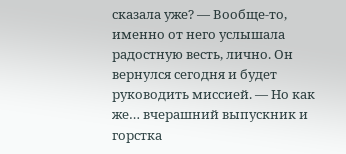сказала уже? — Вообще-то, именно от него услышала радостную весть, лично. Он вернулся сегодня и будет руководить миссией. — Но как же… вчерашний выпускник и горстка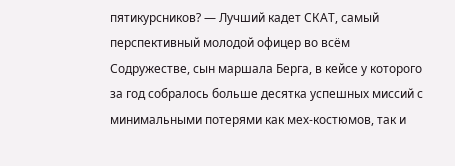пятикурсников? — Лучший кадет СКАТ, самый перспективный молодой офицер во всём Содружестве, сын маршала Берга, в кейсе у которого за год собралось больше десятка успешных миссий с минимальными потерями как мех-костюмов, так и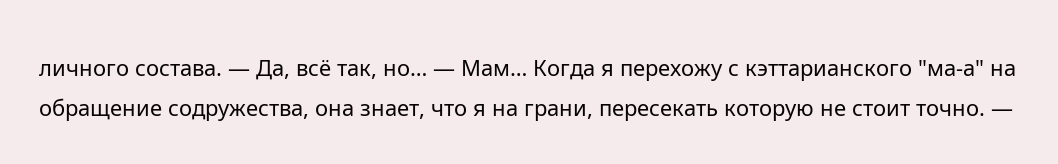личного состава. — Да, всё так, но… — Мам… Когда я перехожу с кэттарианского "ма-а" на обращение содружества, она знает, что я на грани, пересекать которую не стоит точно. —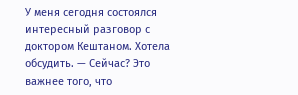У меня сегодня состоялся интересный разговор с доктором Кештаном. Хотела обсудить. — Сейчас? Это важнее того, что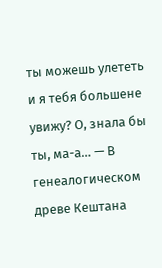ты можешь улететь и я тебя большене увижу? О, знала бы ты, ма-а… — В генеалогическом древе Кештана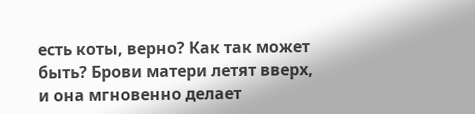есть коты, верно? Как так может быть? Брови матери летят вверх, и она мгновенно делает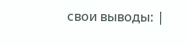свои выводы: |